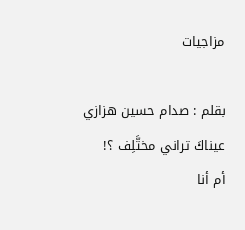مزاجيات

بقلم : صدام حسين هزازي
عيناكَ تراني مختَّلِف ؟!
أم أنا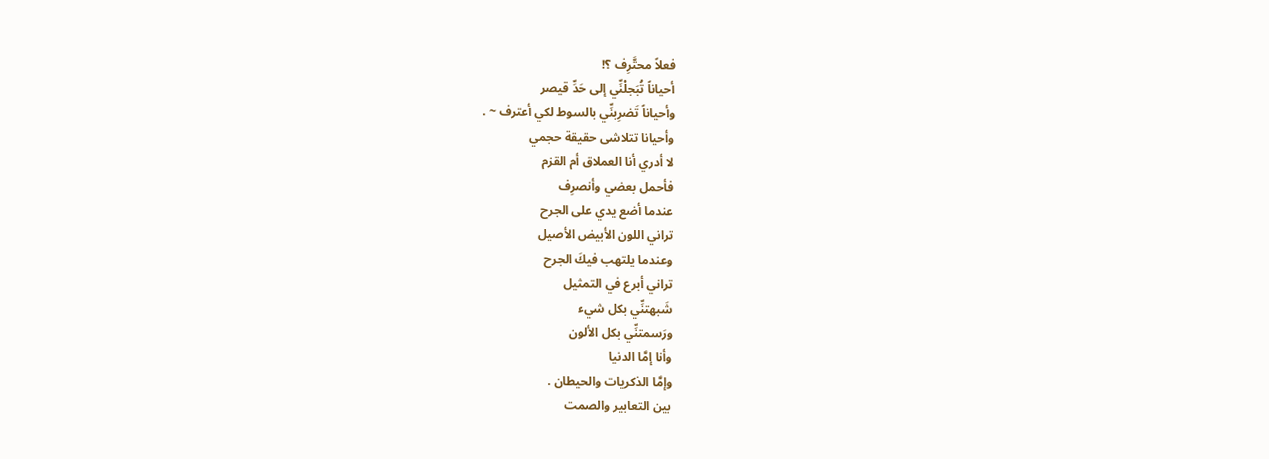فعلاً محتَّرِف ؟!
أحياناً تُبَجلْنِّي إلى حَدِّ قيصر
وأحياناً تَضرِبنِّي بالسوط لكي أعترف ~ .
وأحيانا تتلاشى حقيقة حجمي
لا أدري أنا العملاق أم القزم
فأحمل بعضي وأنصرِف
عندما أضع يدي على الجرح
تراني اللون الأبيض الأصيل
وعندما يلتهب فيكَ الجرح
تراني أبرع في التمثيل
شَبهتنِّي بكل شيء
ورَسمتنِّي بكل الألون
وأنا إمَّا الدنيا
وإمَّا الذكريات والحيطان .
بين التعابير والصمت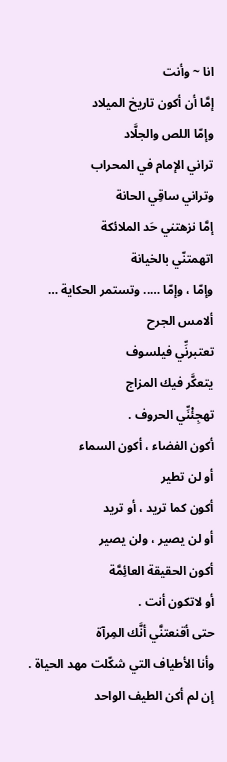انا ~ وأنت
إمَّا أن أكون تاريخ الميلاد
وإمّا اللص والجلَّاد
تراني الإمام في المحراب
وتراني ساقِي الحانة
إمَّا نزهتني حَد الملائكة
اتهمتنّي بالخيانة
وإمّا ، وإمّا ….. وتستمر الحكاية …
ألامس الجرح
تعتبرنِّي فيلسوف
يتعكَّر فيك المزاج
تهجِئْنِّي الحروف .
أكون الفضاء ، أكون السماء
أو لن تطير
أكون كما تريد ، أو تريد
أو لن يصير ، ولن يصير
أكون الحقيقة العائِمَّة
أو لاتكون أنت .
حتى أقنعتنَّي أنَّك المِرآة
وأنا الأطياف التي شكّلت مهد الحياة .
إن لم أكن الطيف الواحد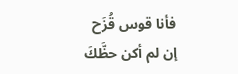فأنا قوس قُزَح
إن لم أكن حظَّكَ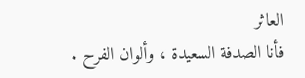العاثر
فأنا الصدفة السعيدة ، وألوان الفرح .